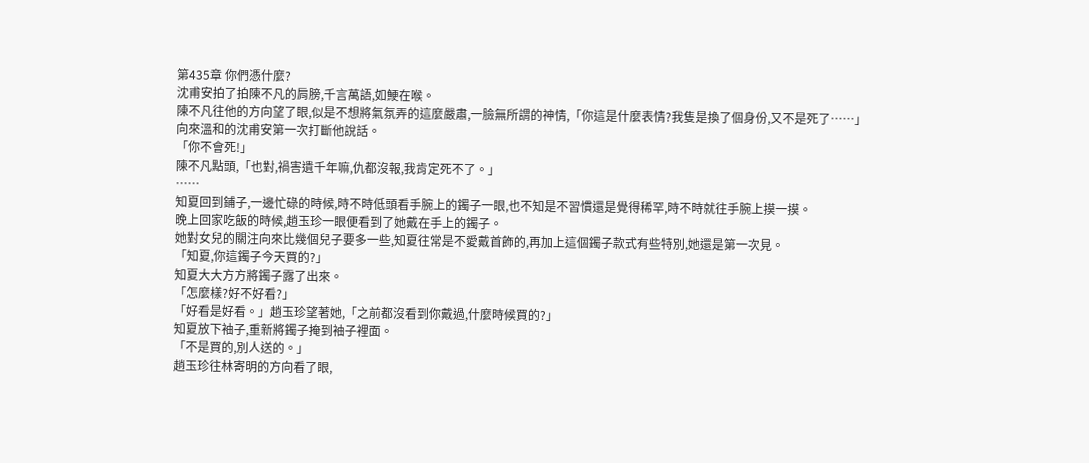第435章 你們憑什麼?
沈甫安拍了拍陳不凡的肩膀,千言萬語,如鯁在喉。
陳不凡往他的方向望了眼,似是不想將氣氛弄的這麼嚴肅,一臉無所謂的神情,「你這是什麼表情?我隻是換了個身份,又不是死了……」
向來溫和的沈甫安第一次打斷他說話。
「你不會死!」
陳不凡點頭,「也對,禍害遺千年嘛,仇都沒報,我肯定死不了。」
……
知夏回到鋪子,一邊忙碌的時候,時不時低頭看手腕上的鐲子一眼,也不知是不習慣還是覺得稀罕,時不時就往手腕上摸一摸。
晚上回家吃飯的時候,趙玉珍一眼便看到了她戴在手上的鐲子。
她對女兒的關注向來比幾個兒子要多一些,知夏往常是不愛戴首飾的,再加上這個鐲子款式有些特別,她還是第一次見。
「知夏,你這鐲子今天買的?」
知夏大大方方將鐲子露了出來。
「怎麼樣?好不好看?」
「好看是好看。」趙玉珍望著她,「之前都沒看到你戴過,什麼時候買的?」
知夏放下袖子,重新將鐲子掩到袖子裡面。
「不是買的,別人送的。」
趙玉珍往林寄明的方向看了眼,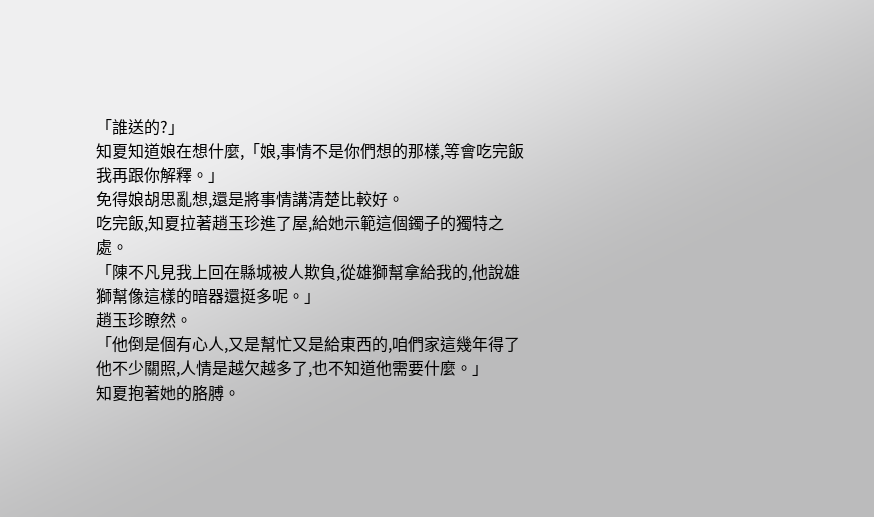「誰送的?」
知夏知道娘在想什麼,「娘,事情不是你們想的那樣,等會吃完飯我再跟你解釋。」
免得娘胡思亂想,還是將事情講清楚比較好。
吃完飯,知夏拉著趙玉珍進了屋,給她示範這個鐲子的獨特之處。
「陳不凡見我上回在縣城被人欺負,從雄獅幫拿給我的,他說雄獅幫像這樣的暗器還挺多呢。」
趙玉珍瞭然。
「他倒是個有心人,又是幫忙又是給東西的,咱們家這幾年得了他不少關照,人情是越欠越多了,也不知道他需要什麼。」
知夏抱著她的胳膊。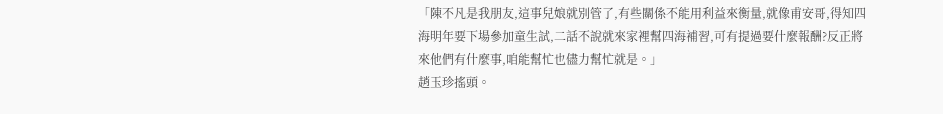「陳不凡是我朋友,這事兒娘就別管了,有些關係不能用利益來衡量,就像甫安哥,得知四海明年要下場參加童生試,二話不說就來家裡幫四海補習,可有提過要什麼報酬?反正將來他們有什麼事,咱能幫忙也儘力幫忙就是。」
趙玉珍搖頭。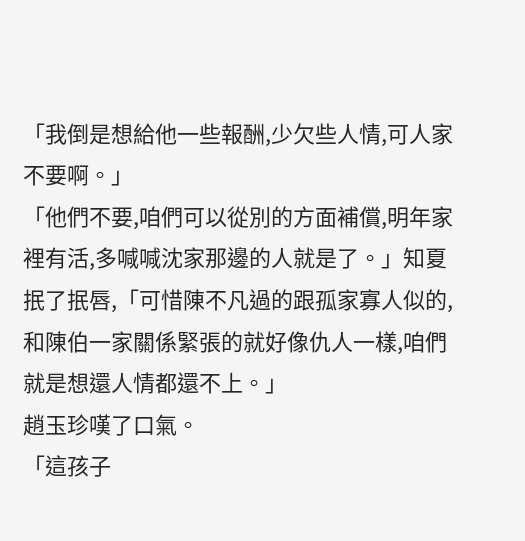「我倒是想給他一些報酬,少欠些人情,可人家不要啊。」
「他們不要,咱們可以從別的方面補償,明年家裡有活,多喊喊沈家那邊的人就是了。」知夏抿了抿唇,「可惜陳不凡過的跟孤家寡人似的,和陳伯一家關係緊張的就好像仇人一樣,咱們就是想還人情都還不上。」
趙玉珍嘆了口氣。
「這孩子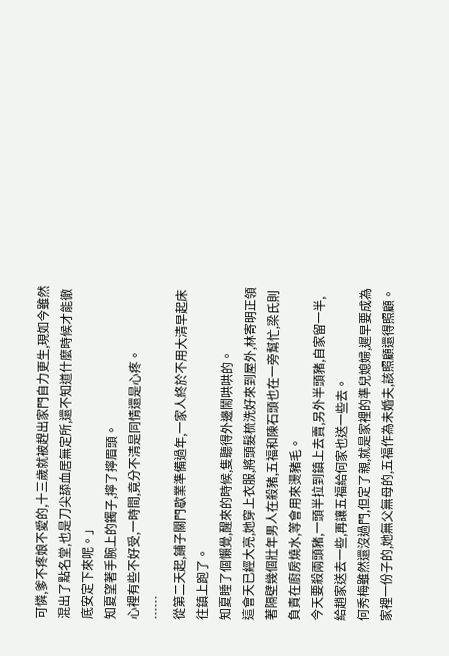可憐,爹不疼娘不愛的,十三歲就被趕出家門自力更生,現如今雖然混出了點名堂,也是刀尖舔血居無定所,還不知道什麼時候才能徹底安定下來呢。」
知夏望著手腕上的鐲子,擰了擰眉頭。
心裡有些不好受,一時間,竟分不清是同情還是心疼。
……
從第二天起,鋪子關門歇業準備過年,一家人終於不用大清早起床往鎮上跑了。
知夏睡了個懶覺,醒來的時候,隻聽得外邊鬧哄哄的。
這會天已經大亮,她穿上衣服,將頭髮梳洗好來到屋外,林寄明正領著隔壁幾個壯年男人在殺豬,五福和陳石頭也在一旁幫忙,梁氏則負責在廚房燒水,等會用來燙豬毛。
今天要殺兩頭豬,一頭半拉到鎮上去賣,另外半頭豬,自家留一半,給趙家送去一些,再讓五福給何家也送一些去。
何秀梅雖然還沒過門,但定了親,就是家裡的準兒媳婦,遲早要成為家裡一份子的,她無父無母的,五福作為未婚夫,該照顧還得照顧。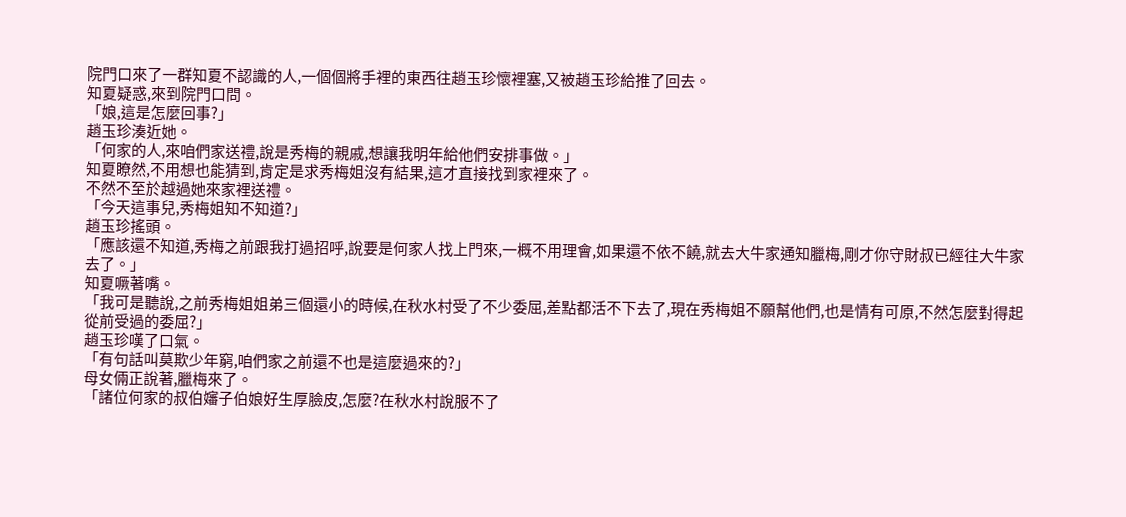院門口來了一群知夏不認識的人,一個個將手裡的東西往趙玉珍懷裡塞,又被趙玉珍給推了回去。
知夏疑惑,來到院門口問。
「娘,這是怎麼回事?」
趙玉珍湊近她。
「何家的人,來咱們家送禮,說是秀梅的親戚,想讓我明年給他們安排事做。」
知夏瞭然,不用想也能猜到,肯定是求秀梅姐沒有結果,這才直接找到家裡來了。
不然不至於越過她來家裡送禮。
「今天這事兒,秀梅姐知不知道?」
趙玉珍搖頭。
「應該還不知道,秀梅之前跟我打過招呼,說要是何家人找上門來,一概不用理會,如果還不依不饒,就去大牛家通知臘梅,剛才你守財叔已經往大牛家去了。」
知夏噘著嘴。
「我可是聽說,之前秀梅姐姐弟三個還小的時候,在秋水村受了不少委屈,差點都活不下去了,現在秀梅姐不願幫他們,也是情有可原,不然怎麼對得起從前受過的委屈?」
趙玉珍嘆了口氣。
「有句話叫莫欺少年窮,咱們家之前還不也是這麼過來的?」
母女倆正說著,臘梅來了。
「諸位何家的叔伯嬸子伯娘好生厚臉皮,怎麼?在秋水村說服不了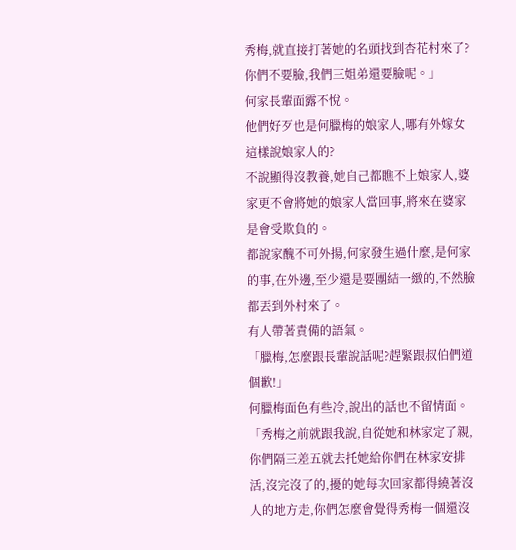秀梅,就直接打著她的名頭找到杏花村來了?你們不要臉,我們三姐弟還要臉呢。」
何家長輩面露不悅。
他們好歹也是何臘梅的娘家人,哪有外嫁女這樣說娘家人的?
不說顯得沒教養,她自己都瞧不上娘家人,婆家更不會將她的娘家人當回事,將來在婆家是會受欺負的。
都說家醜不可外揚,何家發生過什麼,是何家的事,在外邊,至少還是要團結一緻的,不然臉都丟到外村來了。
有人帶著責備的語氣。
「臘梅,怎麼跟長輩說話呢?趕緊跟叔伯們道個歉!」
何臘梅面色有些冷,說出的話也不留情面。
「秀梅之前就跟我說,自從她和林家定了親,你們隔三差五就去托她給你們在林家安排活,沒完沒了的,擾的她每次回家都得繞著沒人的地方走,你們怎麼會覺得秀梅一個還沒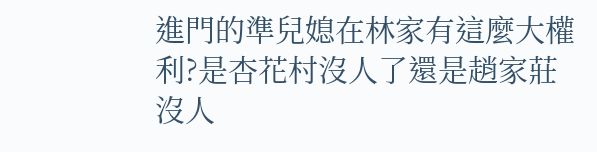進門的準兒媳在林家有這麼大權利?是杏花村沒人了還是趙家莊沒人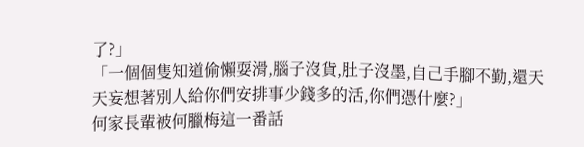了?」
「一個個隻知道偷懶耍滑,腦子沒貨,肚子沒墨,自己手腳不勤,還天天妄想著別人給你們安排事少錢多的活,你們憑什麼?」
何家長輩被何臘梅這一番話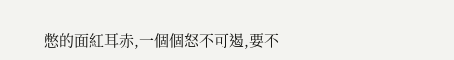憋的面紅耳赤,一個個怒不可遏,要不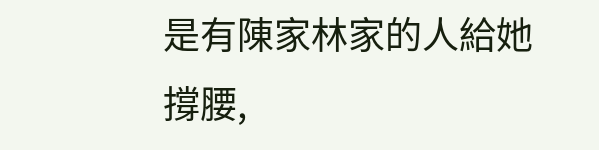是有陳家林家的人給她撐腰,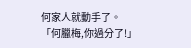何家人就動手了。
「何臘梅,你過分了!」